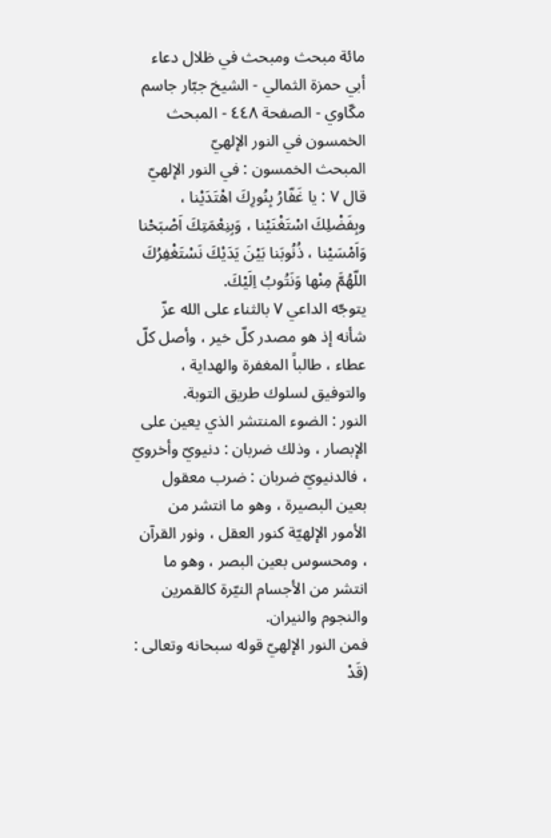مائة مبحث ومبحث في ظلال دعاء أبي حمزة الثمالي - الشيخ جبّار جاسم مكّاوي - الصفحة ٤٤٨ - المبحث الخمسون في النور الإلهيّ
المبحث الخمسون : في النور الإلهيّ
قال ٧ : يا غَفّارُ بِنُورِكَ اهْتَدَيْنا ، وبِفَضْلِكَ اسْتَغْنَيْنا ، وَبِنِعْمَتِكَ اَصْبَحْنا وَاَمْسَيْنا ، ذُنُوبَنا بَيْنَ يَدَيْكَ نَسْتَغْفِرُكَ اللّهُمَّ مِنْها وَنَتُوبُ اِلَيْكَ.
يتوجّه الداعي ٧ بالثناء على الله عزّ شأنه إذ هو مصدر كلّ خير ، وأصل كلّ عطاء ، طالباً المغفرة والهداية ، والتوفيق لسلوك طريق التوبة.
النور : الضوء المنتشر الذي يعين على الإبصار ، وذلك ضربان : دنيويّ وأخرويّ ، فالدنيويّ ضربان : ضرب معقول بعين البصيرة ، وهو ما انتشر من الأمور الإلهيّة كنور العقل ، ونور القرآن ، ومحسوس بعين البصر ، وهو ما انتشر من الأجسام النيّرة كالقمرين والنجوم والنيران.
فمن النور الإلهيّ قوله سبحانه وتعالى : (قَدْ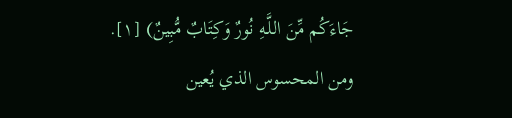جَاءَكُم مِّنَ اللَّـهِ نُورٌ وَكِتَابٌ مُّبِينٌ) [١].
ومن المحسوس الذي يُعين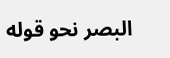البصر نحو قوله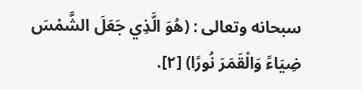سبحانه وتعالى : (هُوَ الَّذِي جَعَلَ الشَّمْسَ ضِيَاءً وَالْقَمَرَ نُورًا) [٢].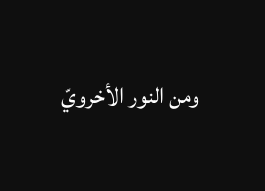ومن النور الأخرويّ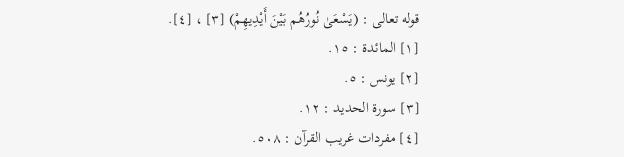قوله تعالى : (يَسْعَىٰ نُورُهُم بَيْنَ أَيْدِيهِمْ) [٣] ، [٤].
[١] المائدة : ١٥.
[٢] يونس : ٥.
[٣] سورة الحديد : ١٢.
[٤] مفردات غريب القرآن : ٥٠٨.